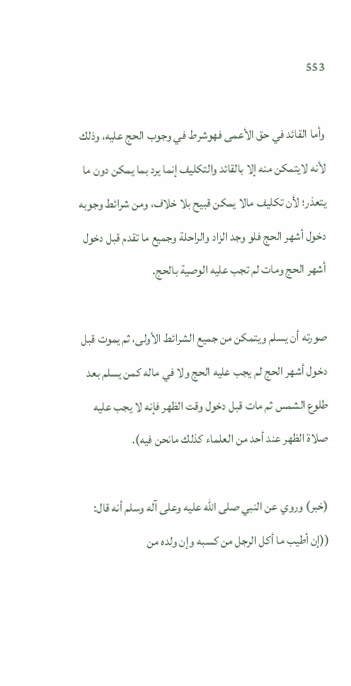553

وأما القائد في حق الأعمى فهوشرط في وجوب الحج عليه، وذلك لأنه لايتمكن منه إلا بالقائد والتكليف إنما يرد بما يمكن دون ما يتعذر؛ لأن تكليف مالا يمكن قبيح بلا خلاف، ومن شرائط وجوبه دخول أشهر الحج فلو وجد الزاد والراحلة وجميع ما تقدم قبل دخول أشهر الحج ومات لم تجب عليه الوصية بالحج.

صورته أن يسلم ويتمكن من جميع الشرائط الأولى، ثم يموت قبل دخول أشهر الحج لم يجب عليه الحج ولا في ماله كمن يسلم بعد طلوع الشمس ثم مات قبل دخول وقت الظهر فإنه لا يجب عليه صلاة الظهر عند أحد من العلماء كذلك مانحن فيه).

(خبر) وروي عن النبي صلى الله عليه وعلى آله وسلم أنه قال: ((إن أطيب ما أكل الرجل من كسبه وإن ولده من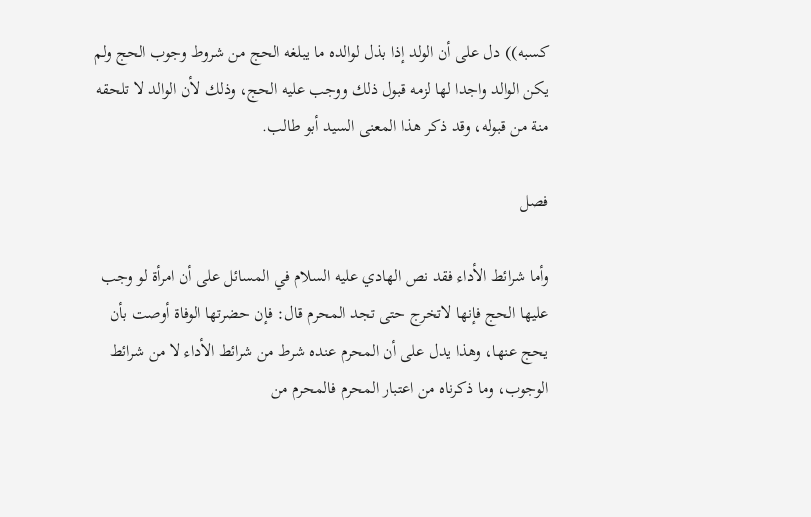كسبه)) دل على أن الولد إذا بذل لوالده ما يبلغه الحج من شروط وجوب الحج ولم يكن الوالد واجدا لها لزمه قبول ذلك ووجب عليه الحج، وذلك لأن الوالد لا تلحقه منة من قبوله، وقد ذكر هذا المعنى السيد أبو طالب.

فصل

وأما شرائط الأداء فقد نص الهادي عليه السلام في المسائل على أن امرأة لو وجب عليها الحج فإنها لاتخرج حتى تجد المحرم قال: فإن حضرتها الوفاة أوصت بأن يحج عنها، وهذا يدل على أن المحرم عنده شرط من شرائط الأداء لا من شرائط الوجوب، وما ذكرناه من اعتبار المحرم فالمحرم من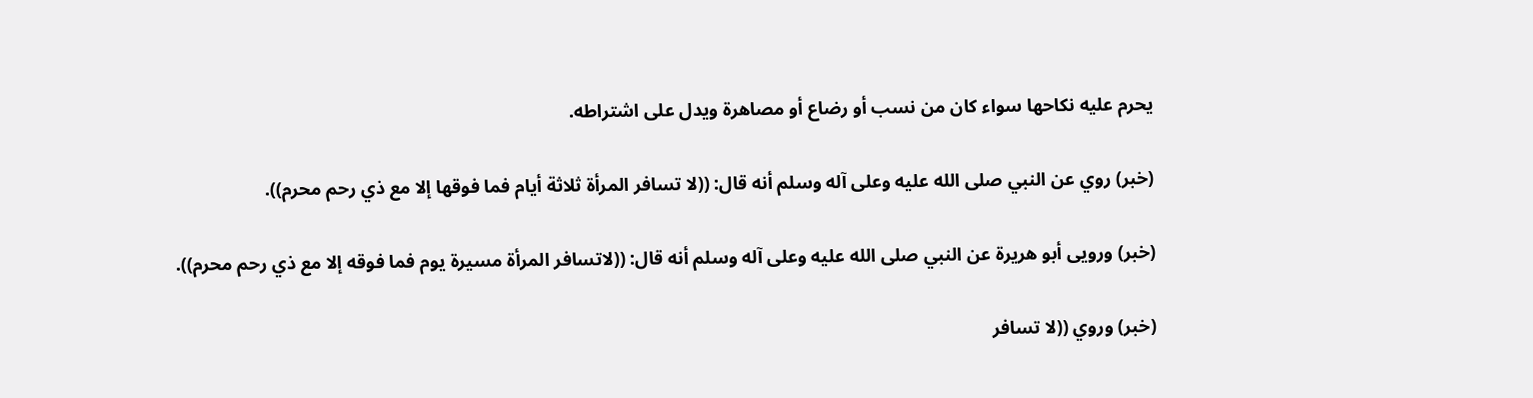يحرم عليه نكاحها سواء كان من نسب أو رضاع أو مصاهرة ويدل على اشتراطه.

(خبر) روي عن النبي صلى الله عليه وعلى آله وسلم أنه قال: ((لا تسافر المرأة ثلاثة أيام فما فوقها إلا مع ذي رحم محرم)).

(خبر) ورويى أبو هريرة عن النبي صلى الله عليه وعلى آله وسلم أنه قال: ((لاتسافر المرأة مسيرة يوم فما فوقه إلا مع ذي رحم محرم)).

(خبر) وروي ((لا تسافر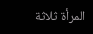المرأة ثلاثة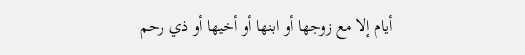أيام إلا مع زوجها أو ابنها أو أخيها أو ذي رحم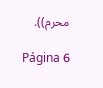محرم)).

Página 6